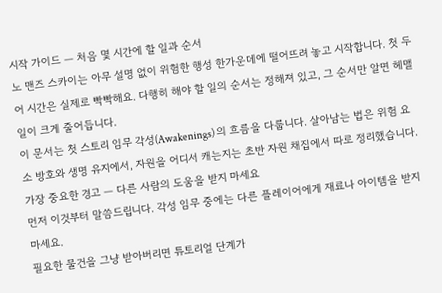시작 가이드 — 처음 몇 시간에 할 일과 순서
노 맨즈 스카이는 아무 설명 없이 위험한 행성 한가운데에 떨어뜨려 놓고 시작합니다. 첫 두어 시간은 실제로 빡빡해요. 다행히 해야 할 일의 순서는 정해져 있고, 그 순서만 알면 헤맬 일이 크게 줄어듭니다.
이 문서는 첫 스토리 임무 각성(Awakenings) 의 흐름을 다룹니다. 살아남는 법은 위험 요소 방호와 생명 유지에서, 자원을 어디서 캐는지는 초반 자원 채집에서 따로 정리했습니다.
가장 중요한 경고 — 다른 사람의 도움을 받지 마세요
먼저 이것부터 말씀드립니다. 각성 임무 중에는 다른 플레이어에게 재료나 아이템을 받지 마세요.
필요한 물건을 그냥 받아버리면 튜토리얼 단계가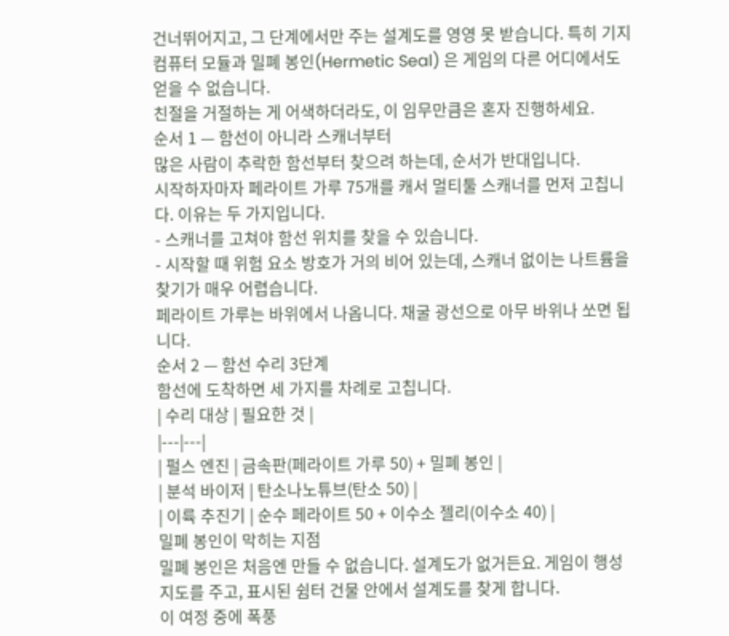건너뛰어지고, 그 단계에서만 주는 설계도를 영영 못 받습니다. 특히 기지 컴퓨터 모듈과 밀폐 봉인(Hermetic Seal) 은 게임의 다른 어디에서도 얻을 수 없습니다.
친절을 거절하는 게 어색하더라도, 이 임무만큼은 혼자 진행하세요.
순서 1 — 함선이 아니라 스캐너부터
많은 사람이 추락한 함선부터 찾으려 하는데, 순서가 반대입니다.
시작하자마자 페라이트 가루 75개를 캐서 멀티툴 스캐너를 먼저 고칩니다. 이유는 두 가지입니다.
- 스캐너를 고쳐야 함선 위치를 찾을 수 있습니다.
- 시작할 때 위험 요소 방호가 거의 비어 있는데, 스캐너 없이는 나트륨을 찾기가 매우 어렵습니다.
페라이트 가루는 바위에서 나옵니다. 채굴 광선으로 아무 바위나 쏘면 됩니다.
순서 2 — 함선 수리 3단계
함선에 도착하면 세 가지를 차례로 고칩니다.
| 수리 대상 | 필요한 것 |
|---|---|
| 펄스 엔진 | 금속판(페라이트 가루 50) + 밀폐 봉인 |
| 분석 바이저 | 탄소나노튜브(탄소 50) |
| 이륙 추진기 | 순수 페라이트 50 + 이수소 젤리(이수소 40) |
밀폐 봉인이 막히는 지점
밀폐 봉인은 처음엔 만들 수 없습니다. 설계도가 없거든요. 게임이 행성 지도를 주고, 표시된 쉼터 건물 안에서 설계도를 찾게 합니다.
이 여정 중에 폭풍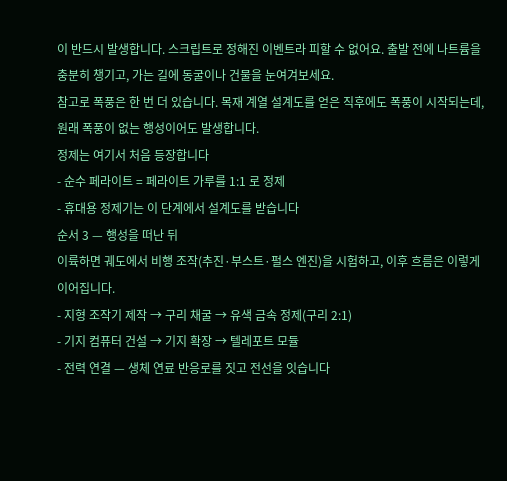이 반드시 발생합니다. 스크립트로 정해진 이벤트라 피할 수 없어요. 출발 전에 나트륨을 충분히 챙기고, 가는 길에 동굴이나 건물을 눈여겨보세요.
참고로 폭풍은 한 번 더 있습니다. 목재 계열 설계도를 얻은 직후에도 폭풍이 시작되는데, 원래 폭풍이 없는 행성이어도 발생합니다.
정제는 여기서 처음 등장합니다
- 순수 페라이트 = 페라이트 가루를 1:1 로 정제
- 휴대용 정제기는 이 단계에서 설계도를 받습니다
순서 3 — 행성을 떠난 뒤
이륙하면 궤도에서 비행 조작(추진·부스트·펄스 엔진)을 시험하고, 이후 흐름은 이렇게 이어집니다.
- 지형 조작기 제작 → 구리 채굴 → 유색 금속 정제(구리 2:1)
- 기지 컴퓨터 건설 → 기지 확장 → 텔레포트 모듈
- 전력 연결 — 생체 연료 반응로를 짓고 전선을 잇습니다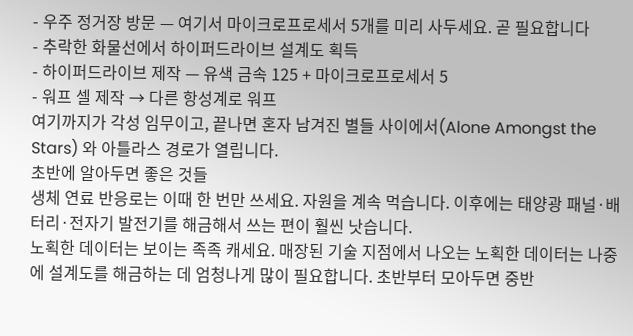- 우주 정거장 방문 — 여기서 마이크로프로세서 5개를 미리 사두세요. 곧 필요합니다
- 추락한 화물선에서 하이퍼드라이브 설계도 획득
- 하이퍼드라이브 제작 — 유색 금속 125 + 마이크로프로세서 5
- 워프 셀 제작 → 다른 항성계로 워프
여기까지가 각성 임무이고, 끝나면 혼자 남겨진 별들 사이에서(Alone Amongst the Stars) 와 아틀라스 경로가 열립니다.
초반에 알아두면 좋은 것들
생체 연료 반응로는 이때 한 번만 쓰세요. 자원을 계속 먹습니다. 이후에는 태양광 패널·배터리·전자기 발전기를 해금해서 쓰는 편이 훨씬 낫습니다.
노획한 데이터는 보이는 족족 캐세요. 매장된 기술 지점에서 나오는 노획한 데이터는 나중에 설계도를 해금하는 데 엄청나게 많이 필요합니다. 초반부터 모아두면 중반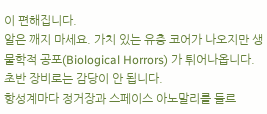이 편해집니다.
알은 깨지 마세요. 가치 있는 유충 코어가 나오지만 생물학적 공포(Biological Horrors) 가 튀어나옵니다. 초반 장비로는 감당이 안 됩니다.
항성계마다 정거장과 스페이스 아노말리를 들르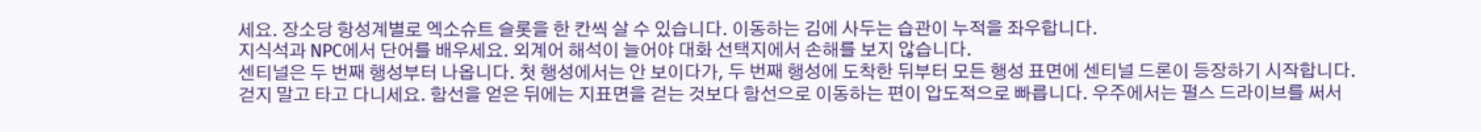세요. 장소당 항성계별로 엑소슈트 슬롯을 한 칸씩 살 수 있습니다. 이동하는 김에 사두는 습관이 누적을 좌우합니다.
지식석과 NPC에서 단어를 배우세요. 외계어 해석이 늘어야 대화 선택지에서 손해를 보지 않습니다.
센티널은 두 번째 행성부터 나옵니다. 첫 행성에서는 안 보이다가, 두 번째 행성에 도착한 뒤부터 모든 행성 표면에 센티널 드론이 등장하기 시작합니다.
걷지 말고 타고 다니세요. 함선을 얻은 뒤에는 지표면을 걷는 것보다 함선으로 이동하는 편이 압도적으로 빠릅니다. 우주에서는 펄스 드라이브를 써서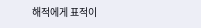해적에게 표적이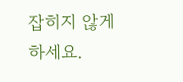잡히지 않게 하세요.